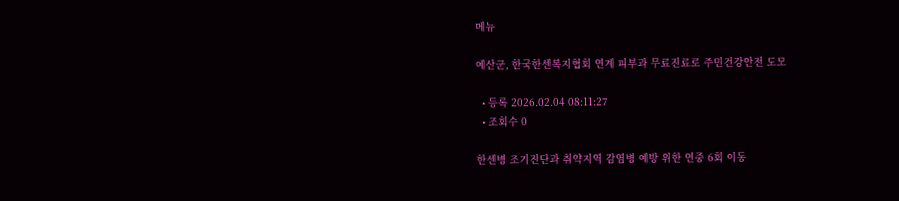메뉴

예산군, 한국한센복지협회 연계 피부과 무료진료로 주민건강안전 도모

  • 등록 2026.02.04 08:11:27
  • 조회수 0

한센병 조기진단과 취약지역 감염병 예방 위한 연중 6회 이동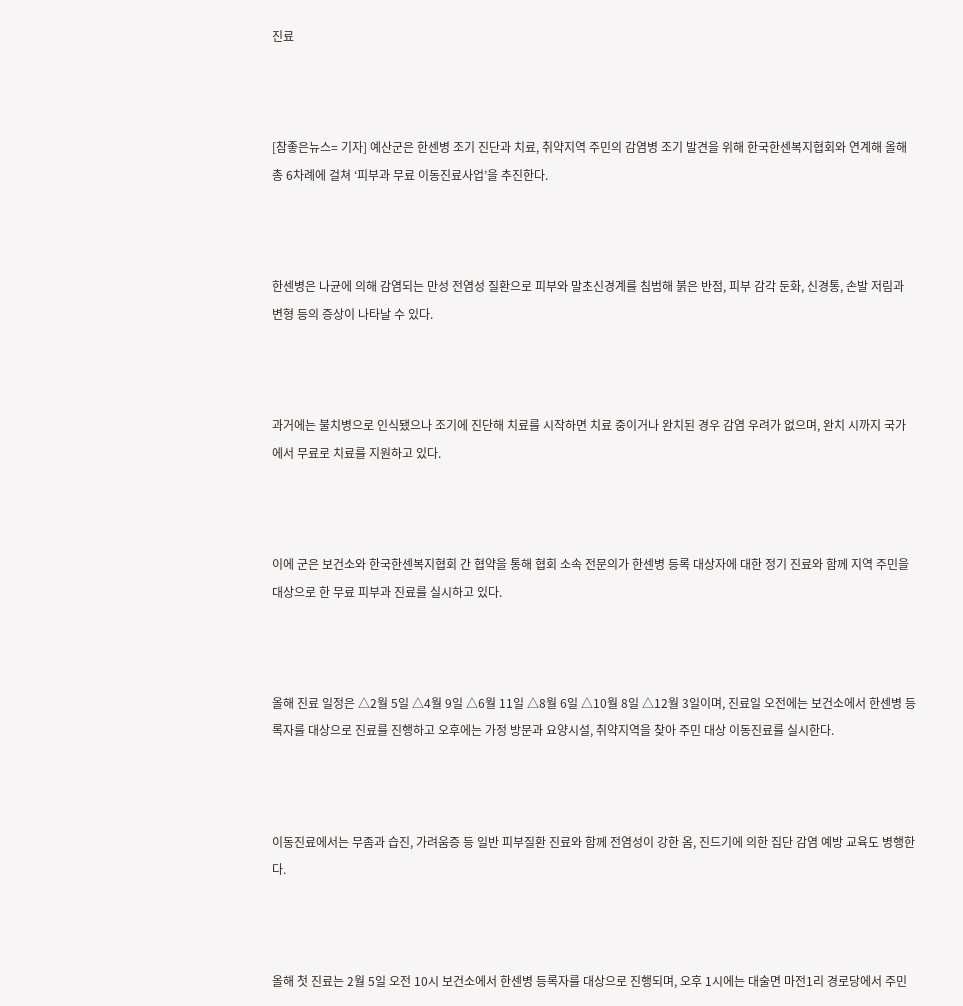진료



[참좋은뉴스= 기자] 예산군은 한센병 조기 진단과 치료, 취약지역 주민의 감염병 조기 발견을 위해 한국한센복지협회와 연계해 올해 총 6차례에 걸쳐 ‘피부과 무료 이동진료사업’을 추진한다.



한센병은 나균에 의해 감염되는 만성 전염성 질환으로 피부와 말초신경계를 침범해 붉은 반점, 피부 감각 둔화, 신경통, 손발 저림과 변형 등의 증상이 나타날 수 있다.



과거에는 불치병으로 인식됐으나 조기에 진단해 치료를 시작하면 치료 중이거나 완치된 경우 감염 우려가 없으며, 완치 시까지 국가에서 무료로 치료를 지원하고 있다.



이에 군은 보건소와 한국한센복지협회 간 협약을 통해 협회 소속 전문의가 한센병 등록 대상자에 대한 정기 진료와 함께 지역 주민을 대상으로 한 무료 피부과 진료를 실시하고 있다.



올해 진료 일정은 △2월 5일 △4월 9일 △6월 11일 △8월 6일 △10월 8일 △12월 3일이며, 진료일 오전에는 보건소에서 한센병 등록자를 대상으로 진료를 진행하고 오후에는 가정 방문과 요양시설, 취약지역을 찾아 주민 대상 이동진료를 실시한다.



이동진료에서는 무좀과 습진, 가려움증 등 일반 피부질환 진료와 함께 전염성이 강한 옴, 진드기에 의한 집단 감염 예방 교육도 병행한다.



올해 첫 진료는 2월 5일 오전 10시 보건소에서 한센병 등록자를 대상으로 진행되며, 오후 1시에는 대술면 마전1리 경로당에서 주민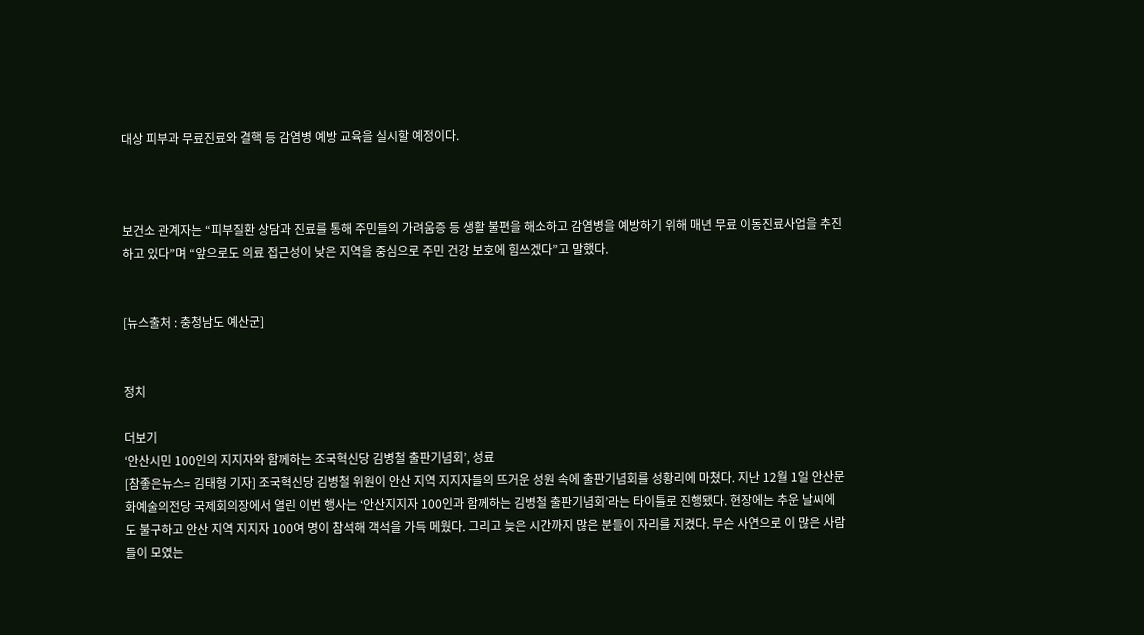대상 피부과 무료진료와 결핵 등 감염병 예방 교육을 실시할 예정이다.



보건소 관계자는 “피부질환 상담과 진료를 통해 주민들의 가려움증 등 생활 불편을 해소하고 감염병을 예방하기 위해 매년 무료 이동진료사업을 추진하고 있다”며 “앞으로도 의료 접근성이 낮은 지역을 중심으로 주민 건강 보호에 힘쓰겠다”고 말했다.


[뉴스출처 : 충청남도 예산군]


정치

더보기
‘안산시민 100인의 지지자와 함께하는 조국혁신당 김병철 출판기념회’, 성료
[참좋은뉴스= 김태형 기자] 조국혁신당 김병철 위원이 안산 지역 지지자들의 뜨거운 성원 속에 출판기념회를 성황리에 마쳤다. 지난 12월 1일 안산문화예술의전당 국제회의장에서 열린 이번 행사는 ‘안산지지자 100인과 함께하는 김병철 출판기념회’라는 타이틀로 진행됐다. 현장에는 추운 날씨에도 불구하고 안산 지역 지지자 100여 명이 참석해 객석을 가득 메웠다. 그리고 늦은 시간까지 많은 분들이 자리를 지켰다. 무슨 사연으로 이 많은 사람들이 모였는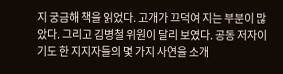지 궁금해 책을 읽었다. 고개가 끄덕여 지는 부분이 많았다. 그리고 김병철 위원이 달리 보였다. 공동 저자이기도 한 지지자들의 몇 가지 사연을 소개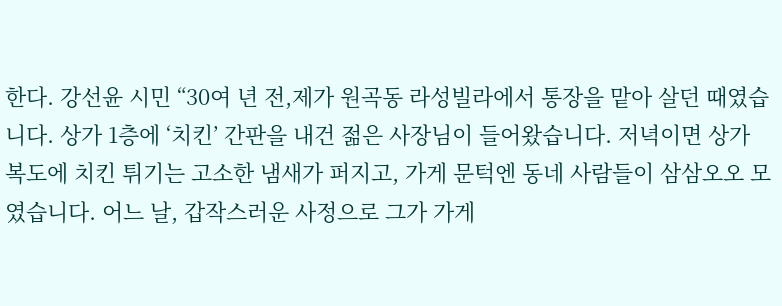한다. 강선윤 시민 “30여 년 전,제가 원곡동 라성빌라에서 통장을 맡아 살던 때였습니다. 상가 1층에 ‘치킨’ 간판을 내건 젊은 사장님이 들어왔습니다. 저녁이면 상가 복도에 치킨 튀기는 고소한 냄새가 퍼지고, 가게 문턱엔 동네 사람들이 삼삼오오 모였습니다. 어느 날, 갑작스러운 사정으로 그가 가게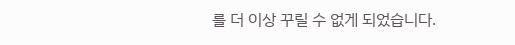를 더 이상 꾸릴 수 없게 되었습니다.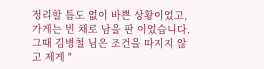정리할 틈도 없이 바쁜 상황이었고, 가게는 빈 채로 남을 판 이었습니다. 그때 김병철 님은 조건을 따지지 않고 제게 "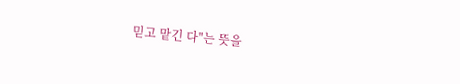믿고 맡긴 다"는 뜻을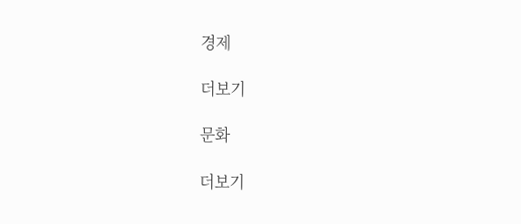경제

더보기

문화

더보기